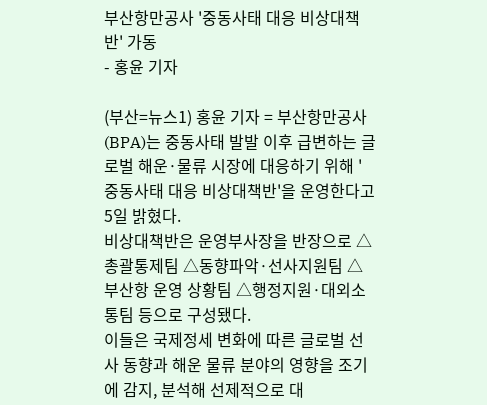부산항만공사 '중동사태 대응 비상대책반' 가동
- 홍윤 기자

(부산=뉴스1) 홍윤 기자 = 부산항만공사(BPA)는 중동사태 발발 이후 급변하는 글로벌 해운·물류 시장에 대응하기 위해 '중동사태 대응 비상대책반'을 운영한다고 5일 밝혔다.
비상대책반은 운영부사장을 반장으로 △총괄통제팀 △동향파악·선사지원팀 △부산항 운영 상황팀 △행정지원·대외소통팀 등으로 구성됐다.
이들은 국제정세 변화에 따른 글로벌 선사 동향과 해운 물류 분야의 영향을 조기에 감지, 분석해 선제적으로 대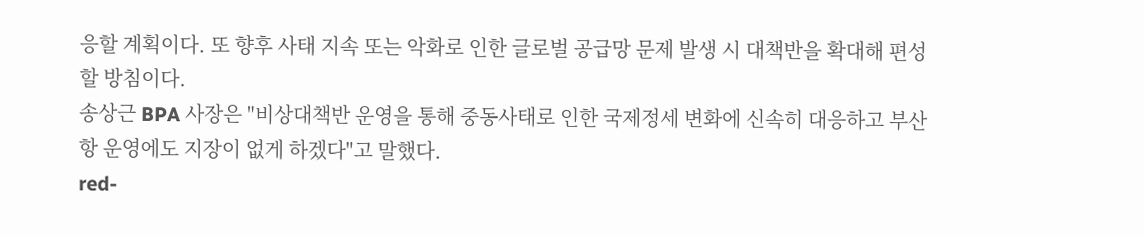응할 계획이다. 또 향후 사태 지속 또는 악화로 인한 글로벌 공급망 문제 발생 시 대책반을 확대해 편성할 방침이다.
송상근 BPA 사장은 "비상대책반 운영을 통해 중동사태로 인한 국제정세 변화에 신속히 대응하고 부산항 운영에도 지장이 없게 하겠다"고 말했다.
red-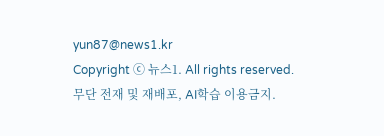yun87@news1.kr
Copyright ⓒ 뉴스1. All rights reserved. 무단 전재 및 재배포, AI학습 이용금지.